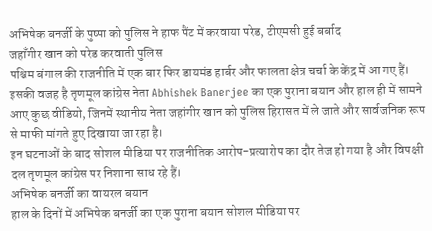अभिषेक बनर्जी के पुष्पा को पुलिस ने हाफ पैंट में करवाया परेड, टीएमसी हुई बर्बाद
जहाँगीर खान को परेड करवाती पुलिस
पश्चिम बंगाल की राजनीति में एक बार फिर डायमंड हार्बर और फालता क्षेत्र चर्चा के केंद्र में आ गए हैं। इसकी वजह है तृणमूल कांग्रेस नेता Abhishek Banerjee का एक पुराना बयान और हाल ही में सामने आए कुछ वीडियो, जिनमें स्थानीय नेता जहांगीर खान को पुलिस हिरासत में ले जाते और सार्वजनिक रूप से माफी मांगते हुए दिखाया जा रहा है।
इन घटनाओं के बाद सोशल मीडिया पर राजनीतिक आरोप-प्रत्यारोप का दौर तेज हो गया है और विपक्षी दल तृणमूल कांग्रेस पर निशाना साध रहे हैं।
अभिषेक बनर्जी का वायरल बयान
हाल के दिनों में अभिषेक बनर्जी का एक पुराना बयान सोशल मीडिया पर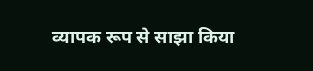व्यापक रूप से साझा किया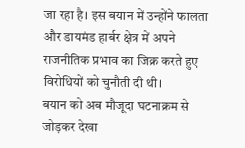जा रहा है। इस बयान में उन्होंने फालता और डायमंड हार्बर क्षेत्र में अपने राजनीतिक प्रभाव का जिक्र करते हुए विरोधियों को चुनौती दी थी।
बयान को अब मौजूदा घटनाक्रम से जोड़कर देखा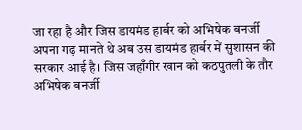जा रहा है और जिस डायमंड हार्बर को अभिषेक बनर्जी अपना गढ़ मानते थे अब उस डायमंड हार्बर में सुशासन की सरकार आई है। जिस जहाँगीर खान को कठपुतली के तौर अभिषेक बनर्जी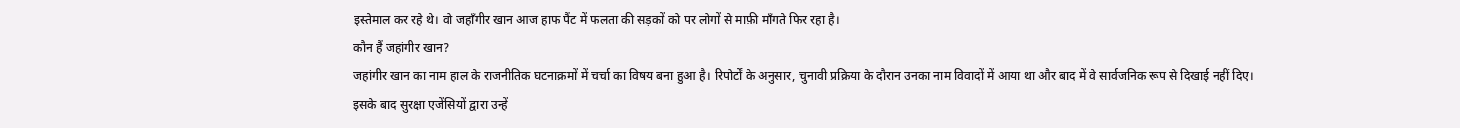इस्तेमाल कर रहे थे। वो जहाँगीर खान आज हाफ पैंट में फलता की सड़कों को पर लोगों से माफ़ी माँगते फिर रहा है।
कौन हैं जहांगीर खान?
जहांगीर खान का नाम हाल के राजनीतिक घटनाक्रमों में चर्चा का विषय बना हुआ है। रिपोर्टों के अनुसार, चुनावी प्रक्रिया के दौरान उनका नाम विवादों में आया था और बाद में वे सार्वजनिक रूप से दिखाई नहीं दिए।
इसके बाद सुरक्षा एजेंसियों द्वारा उन्हें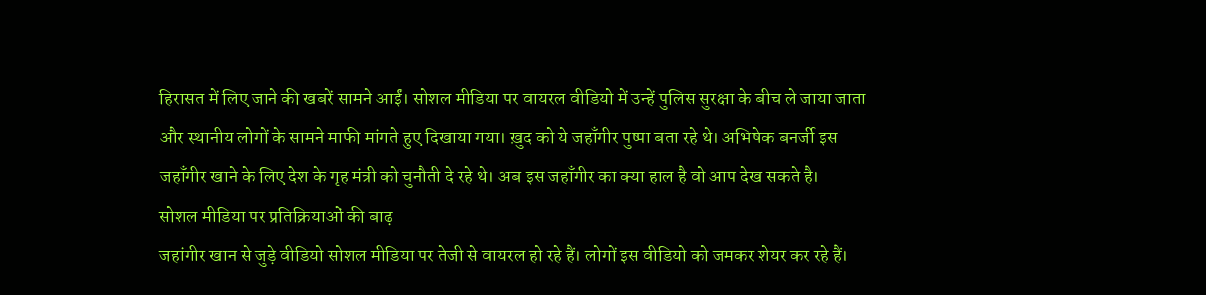हिरासत में लिए जाने की खबरें सामने आईं। सोशल मीडिया पर वायरल वीडियो में उन्हें पुलिस सुरक्षा के बीच ले जाया जाता और स्थानीय लोगों के सामने माफी मांगते हुए दिखाया गया। ख़ुद को ये जहाँगीर पुष्पा बता रहे थे। अभिषेक बनर्जी इस जहाँगीर खाने के लिए देश के गृह मंत्री को चुनौती दे रहे थे। अब इस जहाँगीर का क्या हाल है वो आप देख सकते है।
सोशल मीडिया पर प्रतिक्रियाओं की बाढ़
जहांगीर खान से जुड़े वीडियो सोशल मीडिया पर तेजी से वायरल हो रहे हैं। लोगों इस वीडियो को जमकर शेयर कर रहे हैं।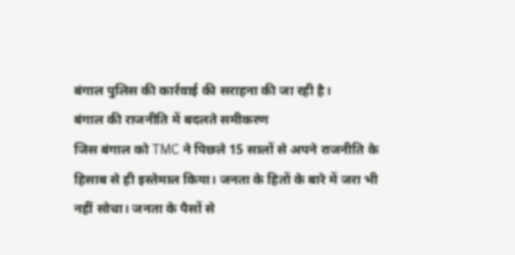बंगाल पुलिस की कार्रवाई की सराहना की जा रही है।
बंगाल की राजनीति में बदलते समीकरण
जिस बंगाल को TMC ने पिछले 15 सालों से अपने राजनीति के हिसाब से ही इस्तेमाल किया। जनता के हितों के बारे में जरा भी नहीं सोचा। जनता के पैसों से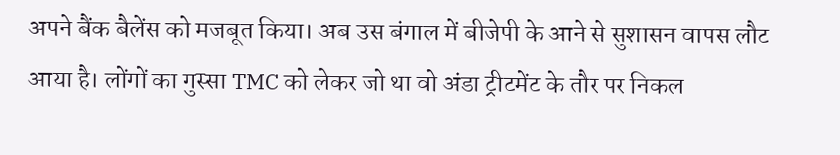अपने बैंक बैलेंस को मजबूत किया। अब उस बंगाल में बीजेपी के आने से सुशासन वापस लौट आया है। लोंगों का गुस्सा TMC को लेकर जो था वो अंडा ट्रीटमेंट के तौर पर निकल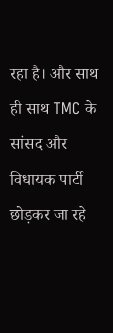रहा है। और साथ ही साथ TMC के सांसद और विधायक पार्टी छोड़कर जा रहे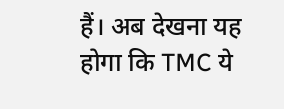हैं। अब देखना यह होगा कि TMC ये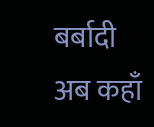बर्बादी अब कहाँ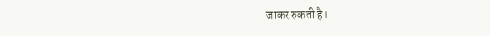जाकर रुकती है।